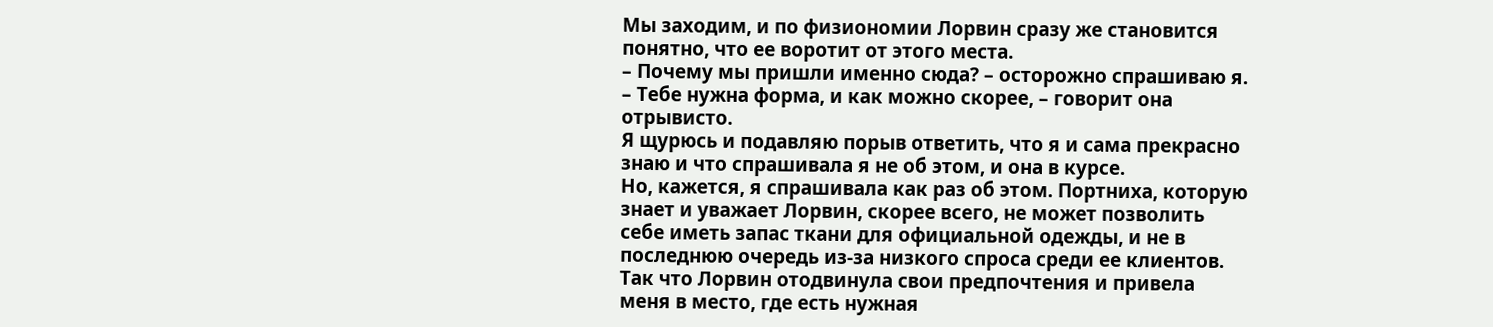Мы заходим, и по физиономии Лорвин сразу же становится понятно, что ее воротит от этого места.
– Почему мы пришли именно сюда? – осторожно спрашиваю я.
– Тебе нужна форма, и как можно скорее, – говорит она отрывисто.
Я щурюсь и подавляю порыв ответить, что я и сама прекрасно знаю и что спрашивала я не об этом, и она в курсе.
Но, кажется, я спрашивала как раз об этом. Портниха, которую знает и уважает Лорвин, скорее всего, не может позволить себе иметь запас ткани для официальной одежды, и не в последнюю очередь из-за низкого спроса среди ее клиентов. Так что Лорвин отодвинула свои предпочтения и привела меня в место, где есть нужная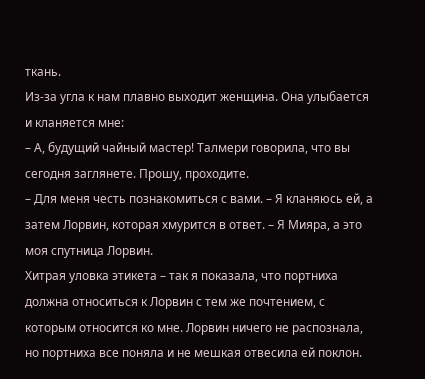ткань.
Из-за угла к нам плавно выходит женщина. Она улыбается и кланяется мне:
– А, будущий чайный мастер! Талмери говорила, что вы сегодня заглянете. Прошу, проходите.
– Для меня честь познакомиться с вами. – Я кланяюсь ей, а затем Лорвин, которая хмурится в ответ. – Я Мияра, а это моя спутница Лорвин.
Хитрая уловка этикета – так я показала, что портниха должна относиться к Лорвин с тем же почтением, с которым относится ко мне. Лорвин ничего не распознала, но портниха все поняла и не мешкая отвесила ей поклон.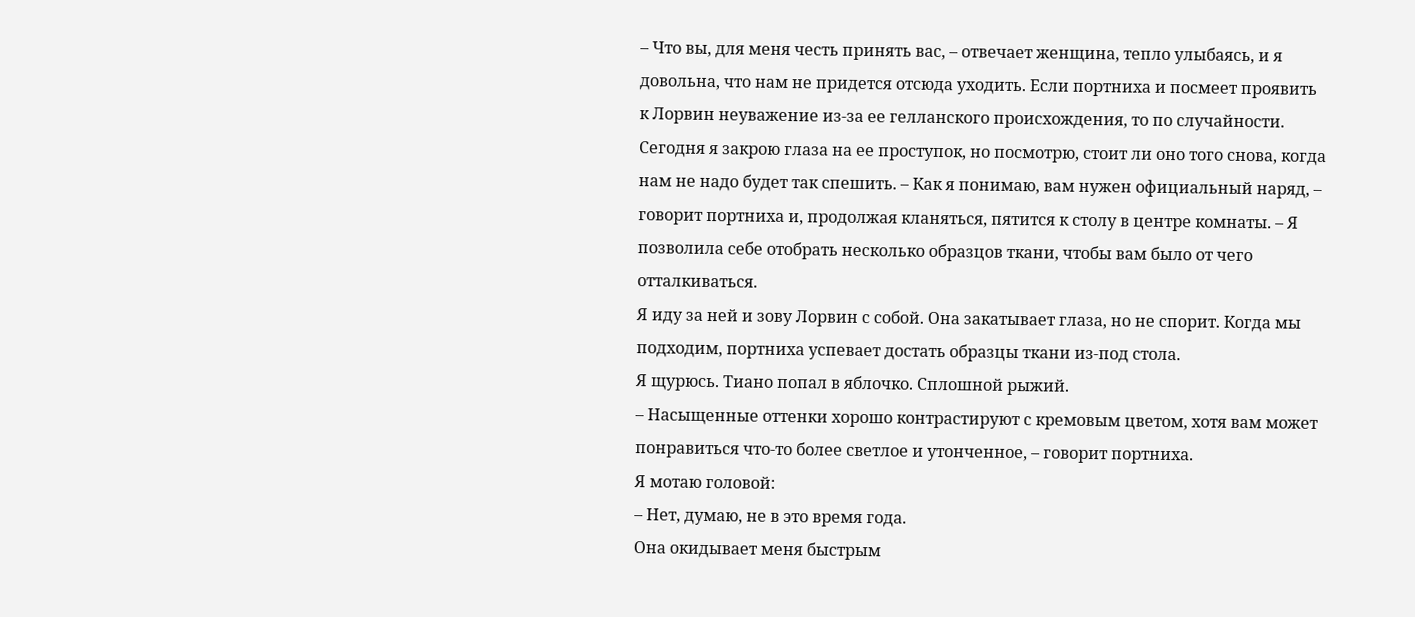– Что вы, для меня честь принять вас, – отвечает женщина, тепло улыбаясь, и я довольна, что нам не придется отсюда уходить. Если портниха и посмеет проявить к Лорвин неуважение из-за ее гелланского происхождения, то по случайности. Сегодня я закрою глаза на ее проступок, но посмотрю, стоит ли оно того снова, когда нам не надо будет так спешить. – Как я понимаю, вам нужен официальный наряд, – говорит портниха и, продолжая кланяться, пятится к столу в центре комнаты. – Я позволила себе отобрать несколько образцов ткани, чтобы вам было от чего отталкиваться.
Я иду за ней и зову Лорвин с собой. Она закатывает глаза, но не спорит. Когда мы подходим, портниха успевает достать образцы ткани из-под стола.
Я щурюсь. Тиано попал в яблочко. Сплошной рыжий.
– Насыщенные оттенки хорошо контрастируют с кремовым цветом, хотя вам может понравиться что-то более светлое и утонченное, – говорит портниха.
Я мотаю головой:
– Нет, думаю, не в это время года.
Она окидывает меня быстрым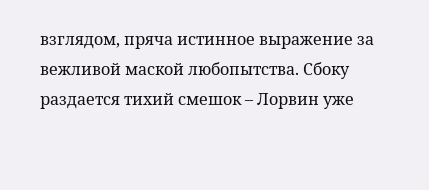взглядом, пряча истинное выражение за вежливой маской любопытства. Сбоку раздается тихий смешок – Лорвин уже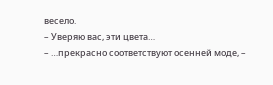весело.
– Уверяю вас, эти цвета…
– …прекрасно соответствуют осенней моде, –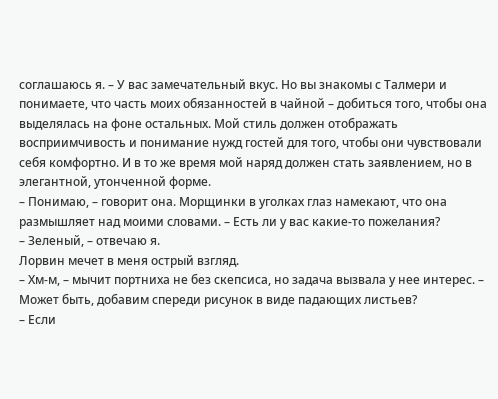соглашаюсь я. – У вас замечательный вкус. Но вы знакомы с Талмери и понимаете, что часть моих обязанностей в чайной – добиться того, чтобы она выделялась на фоне остальных. Мой стиль должен отображать восприимчивость и понимание нужд гостей для того, чтобы они чувствовали себя комфортно. И в то же время мой наряд должен стать заявлением, но в элегантной, утонченной форме.
– Понимаю, – говорит она. Морщинки в уголках глаз намекают, что она размышляет над моими словами. – Есть ли у вас какие-то пожелания?
– Зеленый, – отвечаю я.
Лорвин мечет в меня острый взгляд.
– Хм-м, – мычит портниха не без скепсиса, но задача вызвала у нее интерес. – Может быть, добавим спереди рисунок в виде падающих листьев?
– Если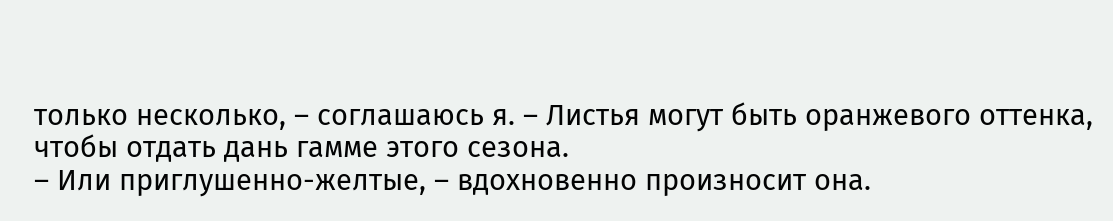только несколько, – соглашаюсь я. – Листья могут быть оранжевого оттенка, чтобы отдать дань гамме этого сезона.
– Или приглушенно-желтые, – вдохновенно произносит она.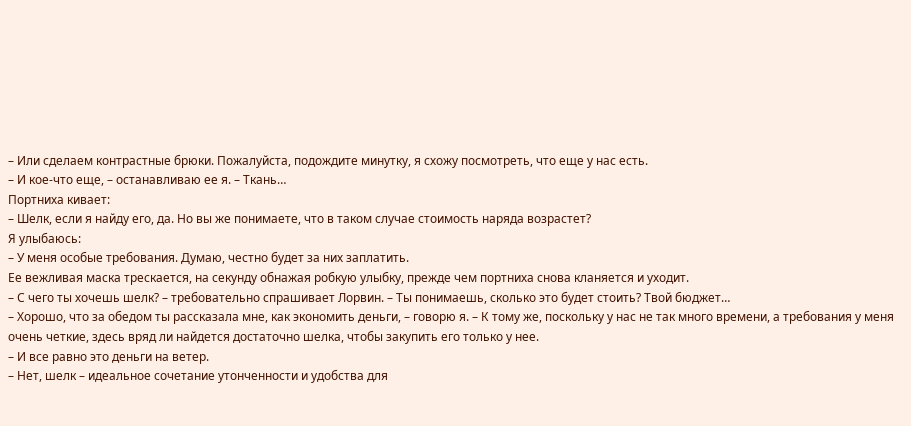– Или сделаем контрастные брюки. Пожалуйста, подождите минутку, я схожу посмотреть, что еще у нас есть.
– И кое-что еще, – останавливаю ее я. – Ткань…
Портниха кивает:
– Шелк, если я найду его, да. Но вы же понимаете, что в таком случае стоимость наряда возрастет?
Я улыбаюсь:
– У меня особые требования. Думаю, честно будет за них заплатить.
Ее вежливая маска трескается, на секунду обнажая робкую улыбку, прежде чем портниха снова кланяется и уходит.
– С чего ты хочешь шелк? – требовательно спрашивает Лорвин. – Ты понимаешь, сколько это будет стоить? Твой бюджет…
– Хорошо, что за обедом ты рассказала мне, как экономить деньги, – говорю я. – К тому же, поскольку у нас не так много времени, а требования у меня очень четкие, здесь вряд ли найдется достаточно шелка, чтобы закупить его только у нее.
– И все равно это деньги на ветер.
– Нет, шелк – идеальное сочетание утонченности и удобства для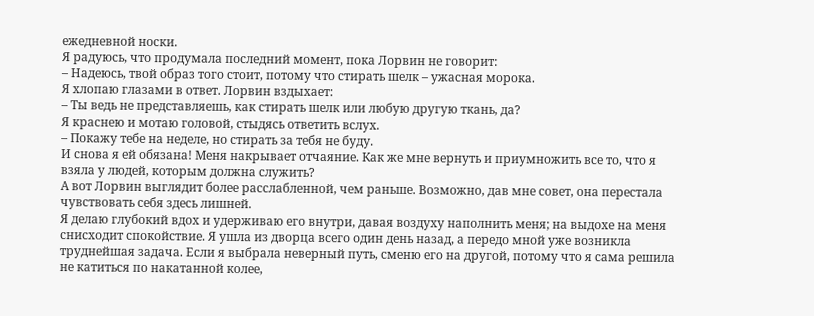ежедневной носки.
Я радуюсь, что продумала последний момент, пока Лорвин не говорит:
– Надеюсь, твой образ того стоит, потому что стирать шелк – ужасная морока.
Я хлопаю глазами в ответ. Лорвин вздыхает:
– Ты ведь не представляешь, как стирать шелк или любую другую ткань, да?
Я краснею и мотаю головой, стыдясь ответить вслух.
– Покажу тебе на неделе, но стирать за тебя не буду.
И снова я ей обязана! Меня накрывает отчаяние. Как же мне вернуть и приумножить все то, что я взяла у людей, которым должна служить?
А вот Лорвин выглядит более расслабленной, чем раньше. Возможно, дав мне совет, она перестала чувствовать себя здесь лишней.
Я делаю глубокий вдох и удерживаю его внутри, давая воздуху наполнить меня; на выдохе на меня снисходит спокойствие. Я ушла из дворца всего один день назад, а передо мной уже возникла труднейшая задача. Если я выбрала неверный путь, сменю его на другой, потому что я сама решила не катиться по накатанной колее,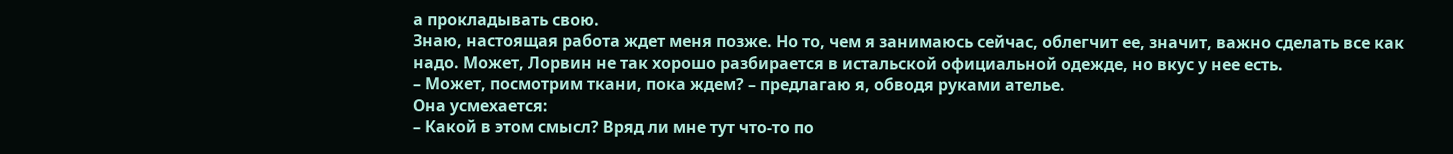а прокладывать свою.
Знаю, настоящая работа ждет меня позже. Но то, чем я занимаюсь сейчас, облегчит ее, значит, важно сделать все как надо. Может, Лорвин не так хорошо разбирается в истальской официальной одежде, но вкус у нее есть.
– Может, посмотрим ткани, пока ждем? – предлагаю я, обводя руками ателье.
Она усмехается:
– Какой в этом смысл? Вряд ли мне тут что-то по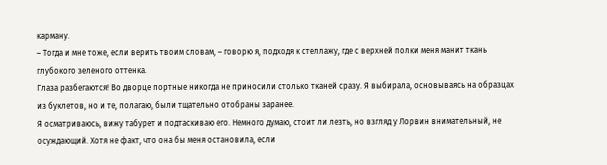карману.
– Тогда и мне тоже, если верить твоим словам, – говорю я, подходя к стеллажу, где с верхней полки меня манит ткань глубокого зеленого оттенка.
Глаза разбегаются! Во дворце портные никогда не приносили столько тканей сразу. Я выбирала, основываясь на образцах из буклетов, но и те, полагаю, были тщательно отобраны заранее.
Я осматриваюсь, вижу табурет и подтаскиваю его. Немного думаю, стоит ли лезть, но взгляд у Лорвин внимательный, не осуждающий. Хотя не факт, что она бы меня остановила, если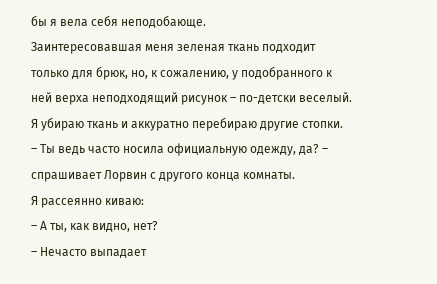бы я вела себя неподобающе.
Заинтересовавшая меня зеленая ткань подходит только для брюк, но, к сожалению, у подобранного к ней верха неподходящий рисунок – по-детски веселый. Я убираю ткань и аккуратно перебираю другие стопки.
– Ты ведь часто носила официальную одежду, да? – спрашивает Лорвин с другого конца комнаты.
Я рассеянно киваю:
– А ты, как видно, нет?
– Нечасто выпадает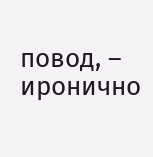повод, – иронично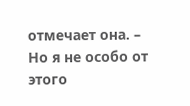отмечает она. – Но я не особо от этого